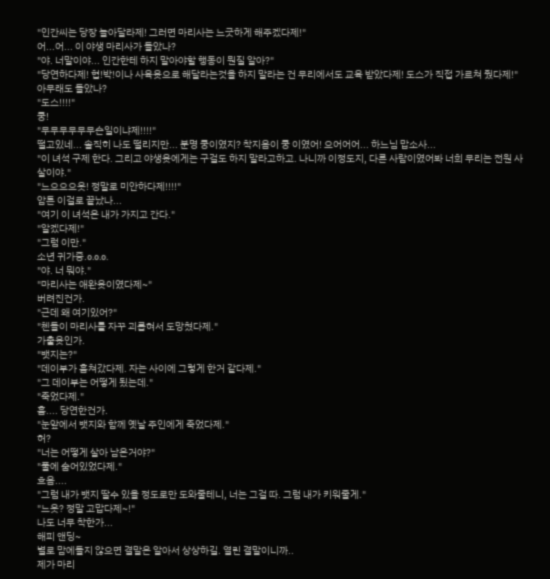"인간씨는 당장 놀아달라제! 그러면 마리사는 느긋하게 해주겠다제!"
어...어... 이 야생 마리사가 돌았나?
"야. 너말이야... 인간한테 하지 말아야할 행동이 뭔질 알아?"
"당연하다제! 협!박!이나 사육윳으로 해달라는것을 하지 말라는 건 무리에서도 교육 받았다제! 도스가 직접 가르쳐 줬다제!"
아무래도 돌았나?
"도스!!!!"
쿵!
"무무무무무무슨일이냐제!!!!"
떨고있네... 솔직히 나도 떨리지만... 분명 쿵이였지? 착지음이 쿵 이였어! 으어어어... 하느님 맙소사...
"이 녀석 구제 한다. 그리고 야생윳에게는 구걸도 하지 말라고하고. 나니까 이정도지, 다른 사람이였어봐 너희 무리는 전원 사살이야."
"느으으으읏! 정말로 미안하다제!!!!"
암튼 이걸로 끝났나...
"여기 이 녀석은 내가 가지고 간다."
"알겠다제!"
"그럼 이만."
소년 귀가중.o.o.o.
"야. 너 뭐야."
"마리사는 애완윳이였다제~"
버려진건가.
"근데 왜 여기있어?"
"첸들이 마리사를 자꾸 괴롭혀서 도망쳤다제."
가출윳인가.
"뱃지는?"
"데이부가 훔쳐갔다제. 자는 사이에 그렇게 한거 같다제."
"그 데이부는 어떻게 됬는데."
"죽었다제."
흠.... 당연한건가.
"눈앞에서 뱃지와 함께 옛날 주인에게 죽었다제."
허?
"너는 어떻게 살아 남은거야?"
"풀에 숨어있었다제."
흐음....
"그럼 내가 뱃지 딸수 있을 정도로만 도와줄테니, 너는 그걸 따. 그럼 내가 키워줄게."
"느읏? 정말 고맙다제~!"
나도 너무 착한가...
해피 앤딩~
별로 맘에들지 않으면 결말은 알아서 상상하길. 열린 결말이니까..
제가 마리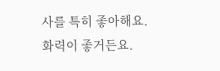사를 특히 좋아해요. 화력이 좋거든요.